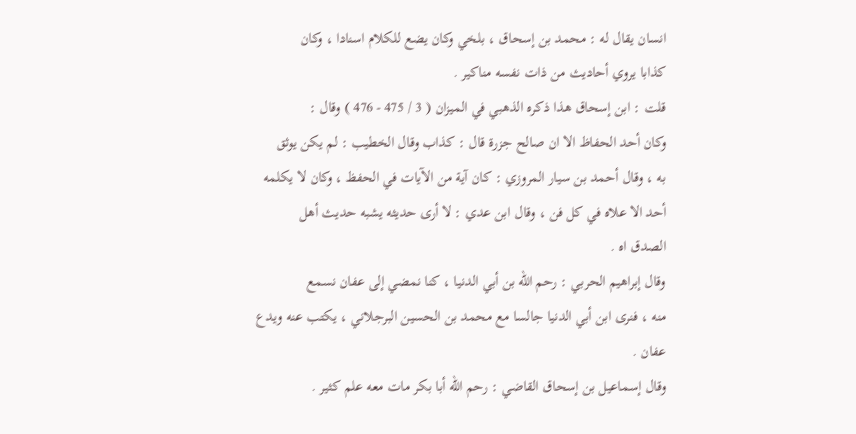انسان يقال له : محمد بن إسحاق ، بلخي وكان يضع للكلام اسنادا ، وكان
كذابا يروي أحاديث من ذات نفسه مناكير .
قلت : ابن إسحاق هذا ذكره الذهبي في الميزان ( 3 / 475 - 476 ) وقال :
وكان أحد الحفاظ الا ان صالح جزرة قال : كذاب وقال الخطيب : لم يكن يوثق
به ، وقال أحمد بن سيار المروزي : كان آية من الآيات في الحفظ ، وكان لا يكلمه
أحد الا علاه في كل فن ، وقال ابن عدي : لا أرى حديثه يشبه حديث أهل
الصدق اه .
وقال إبراهيم الحربي : رحم الله بن أبي الدنيا ، كنا نمضي إلى عفان نسمع
منه ، فنرى ابن أبي الدنيا جالسا مع محمد بن الحسين البرجلاني ، يكتب عنه ويدع
عفان .
وقال إسماعيل بن إسحاق القاضي : رحم الله أبا بكر مات معه علم كثير .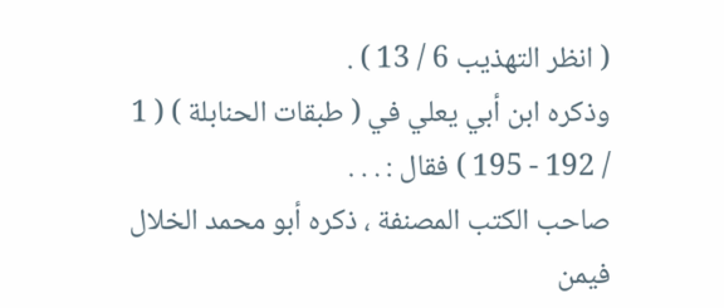( انظر التهذيب 6 / 13 ) .
وذكره ابن أبي يعلي في ( طبقات الحنابلة ) ( 1 / 192 - 195 ) فقال : . . .
صاحب الكتب المصنفة ، ذكره أبو محمد الخلال فيمن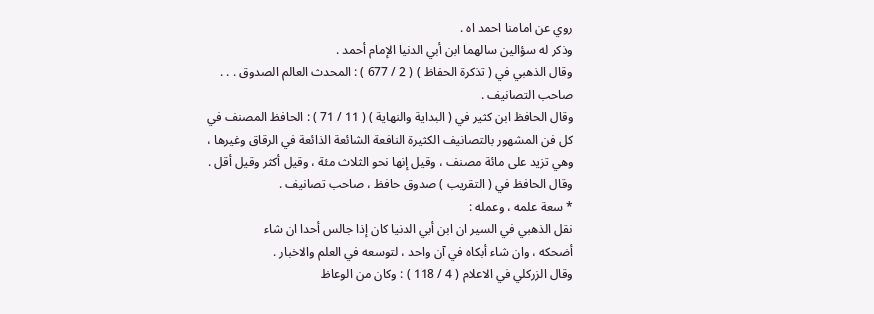روي عن امامنا احمد اه .
وذكر له سؤالين سالهما ابن أبي الدنيا الإمام أحمد .
وقال الذهبي في ( تذكرة الحفاظ ) ( 2 / 677 ) : المحدث العالم الصدوق . . .
صاحب التصانيف .
وقال الحافظ ابن كثير في ( البداية والنهاية ) ( 11 / 71 ) : الحافظ المصنف في
كل فن المشهور بالتصانيف الكثيرة النافعة الشائعة الذائعة في الرقاق وغيرها ،
وهي تزيد على مائة مصنف ، وقيل إنها نحو الثلاث مئة ، وقيل أكثر وقيل أقل .
وقال الحافظ في ( التقريب ) صدوق حافظ ، صاحب تصانيف .
* سعة علمه ، وعمله :
نقل الذهبي في السير ان ابن أبي الدنيا كان إذا جالس أحدا ان شاء
أضحكه ، وان شاء أبكاه في آن واحد ، لتوسعه في العلم والاخبار .
وقال الزركلي في الاعلام ( 4 / 118 ) : وكان من الوعاظ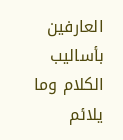العارفين بأساليب
الكلام وما يلائم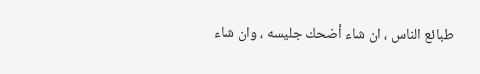طبائع الناس ، ان شاء أضحك جليسه ، وان شاء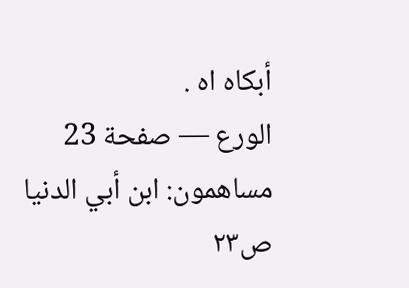أبكاه اه .
الورع — صفحة 23
مساهمون: ابن أبي الدنيا
ص٢٣